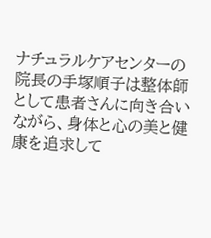ナチュラルケアセンターの院長の手塚順子は整体師として患者さんに向き合いながら、身体と心の美と健康を追求して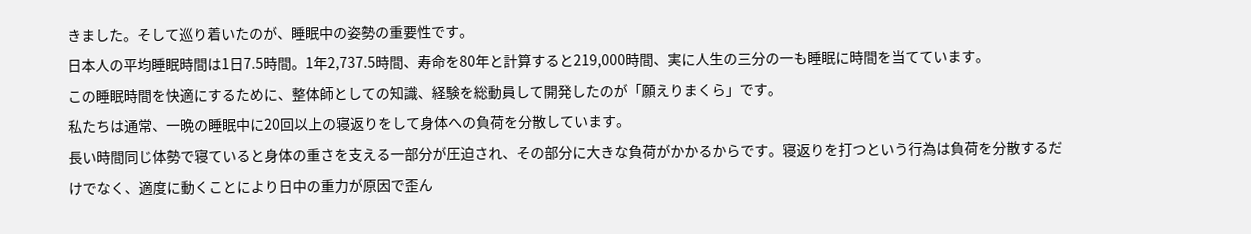きました。そして巡り着いたのが、睡眠中の姿勢の重要性です。
日本人の平均睡眠時間は1日7.5時間。1年2,737.5時間、寿命を80年と計算すると219,000時間、実に人生の三分の一も睡眠に時間を当てています。
この睡眠時間を快適にするために、整体師としての知識、経験を総動員して開発したのが「願えりまくら」です。
私たちは通常、一晩の睡眠中に20回以上の寝返りをして身体への負荷を分散しています。
長い時間同じ体勢で寝ていると身体の重さを支える一部分が圧迫され、その部分に大きな負荷がかかるからです。寝返りを打つという行為は負荷を分散するだけでなく、適度に動くことにより日中の重力が原因で歪ん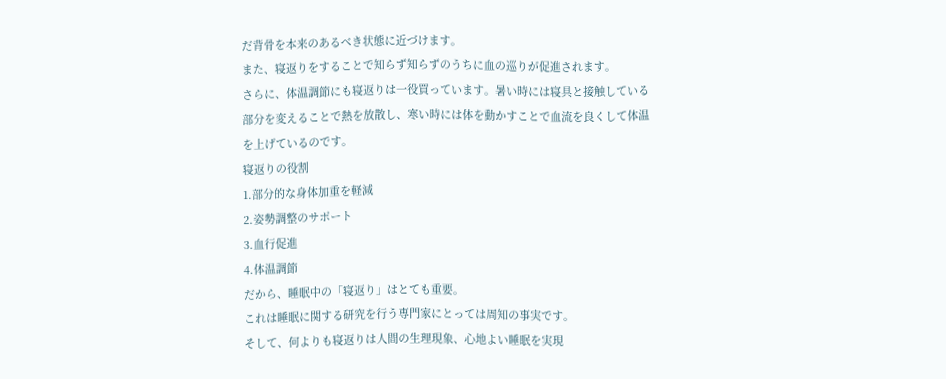だ背骨を本来のあるべき状態に近づけます。
また、寝返りをすることで知らず知らずのうちに血の巡りが促進されます。
さらに、体温調節にも寝返りは一役買っています。暑い時には寝具と接触している部分を変えることで熱を放散し、寒い時には体を動かすことで血流を良くして体温を上げているのです。
寝返りの役割
1.部分的な身体加重を軽減
2.姿勢調整のサポート
3.血行促進
4.体温調節
だから、睡眠中の「寝返り」はとても重要。
これは睡眠に関する研究を行う専門家にとっては周知の事実です。
そして、何よりも寝返りは人間の生理現象、心地よい睡眠を実現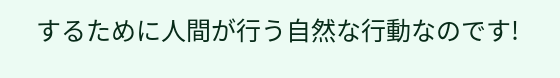するために人間が行う自然な行動なのです!